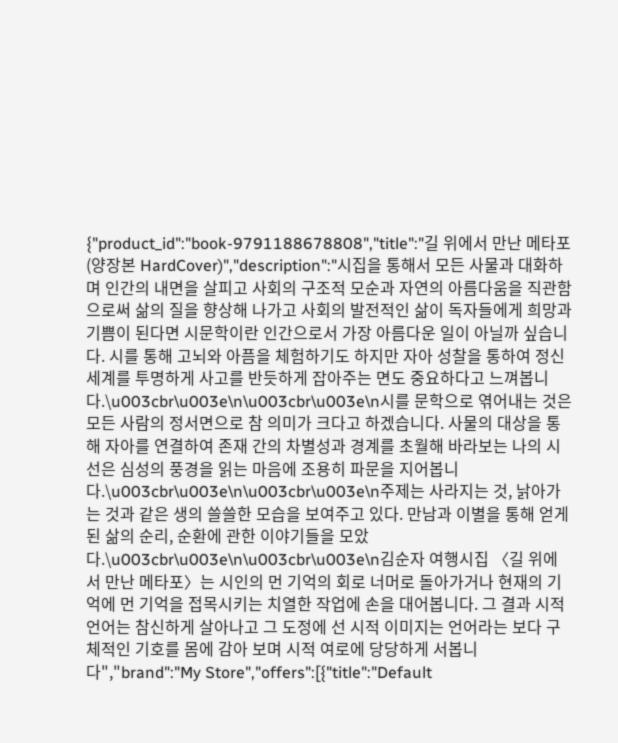{"product_id":"book-9791188678808","title":"길 위에서 만난 메타포(양장본 HardCover)","description":"시집을 통해서 모든 사물과 대화하며 인간의 내면을 살피고 사회의 구조적 모순과 자연의 아름다움을 직관함으로써 삶의 질을 향상해 나가고 사회의 발전적인 삶이 독자들에게 희망과 기쁨이 된다면 시문학이란 인간으로서 가장 아름다운 일이 아닐까 싶습니다. 시를 통해 고뇌와 아픔을 체험하기도 하지만 자아 성찰을 통하여 정신세계를 투명하게 사고를 반듯하게 잡아주는 면도 중요하다고 느껴봅니다.\u003cbr\u003e\n\u003cbr\u003e\n시를 문학으로 엮어내는 것은 모든 사람의 정서면으로 참 의미가 크다고 하겠습니다. 사물의 대상을 통해 자아를 연결하여 존재 간의 차별성과 경계를 초월해 바라보는 나의 시선은 심성의 풍경을 읽는 마음에 조용히 파문을 지어봅니다.\u003cbr\u003e\n\u003cbr\u003e\n주제는 사라지는 것, 낡아가는 것과 같은 생의 쓸쓸한 모습을 보여주고 있다. 만남과 이별을 통해 얻게 된 삶의 순리, 순환에 관한 이야기들을 모았다.\u003cbr\u003e\n\u003cbr\u003e\n김순자 여행시집 〈길 위에서 만난 메타포〉는 시인의 먼 기억의 회로 너머로 돌아가거나 현재의 기억에 먼 기억을 접목시키는 치열한 작업에 손을 대어봅니다. 그 결과 시적 언어는 참신하게 살아나고 그 도정에 선 시적 이미지는 언어라는 보다 구체적인 기호를 몸에 감아 보며 시적 여로에 당당하게 서봅니다","brand":"My Store","offers":[{"title":"Default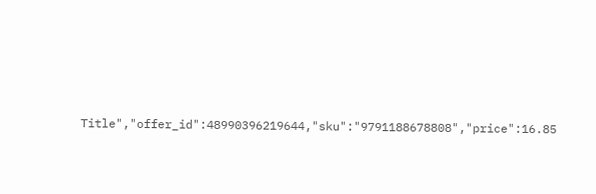Title","offer_id":48990396219644,"sku":"9791188678808","price":16.85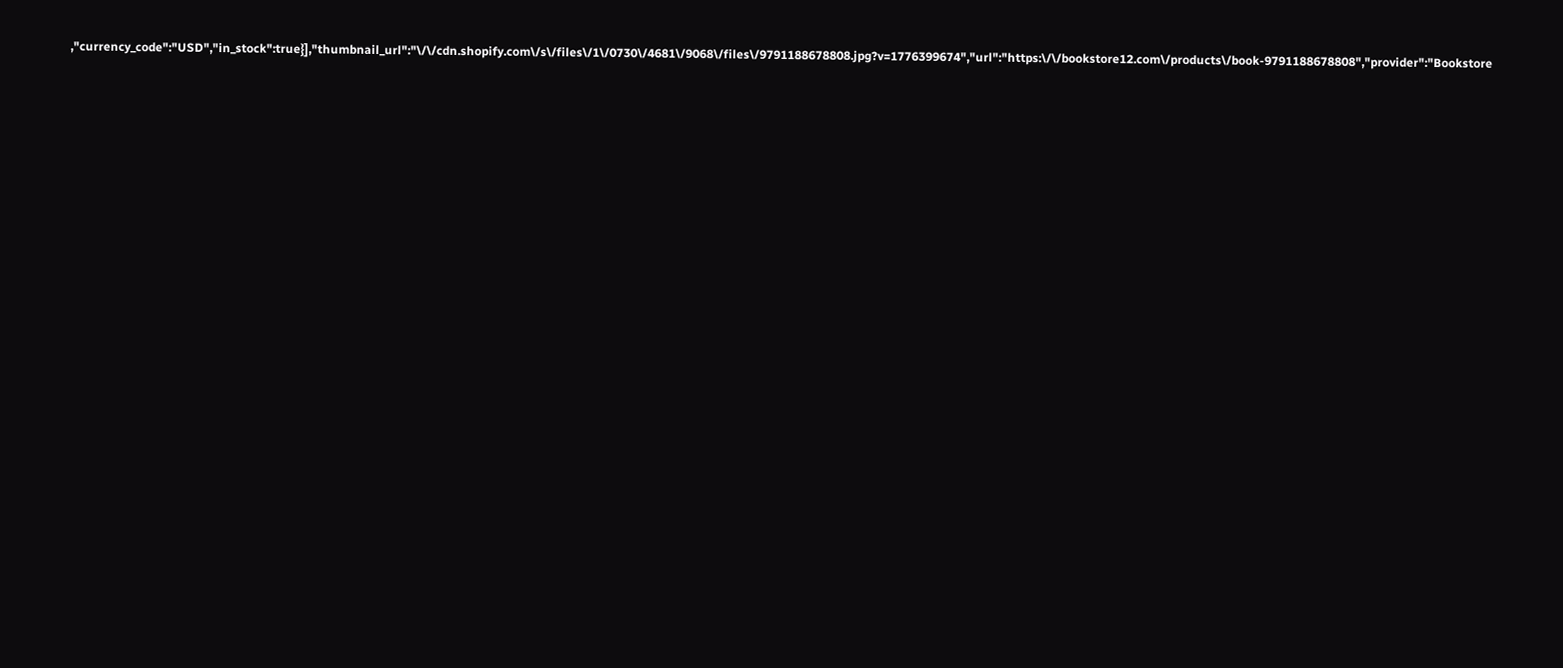,"currency_code":"USD","in_stock":true}],"thumbnail_url":"\/\/cdn.shopify.com\/s\/files\/1\/0730\/4681\/9068\/files\/9791188678808.jpg?v=1776399674","url":"https:\/\/bookstore12.com\/products\/book-9791188678808","provider":"Bookstore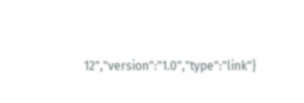12","version":"1.0","type":"link"}